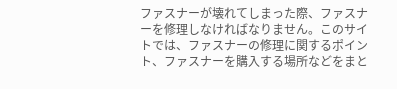ファスナーが壊れてしまった際、ファスナーを修理しなければなりません。このサイトでは、ファスナーの修理に関するポイント、ファスナーを購入する場所などをまと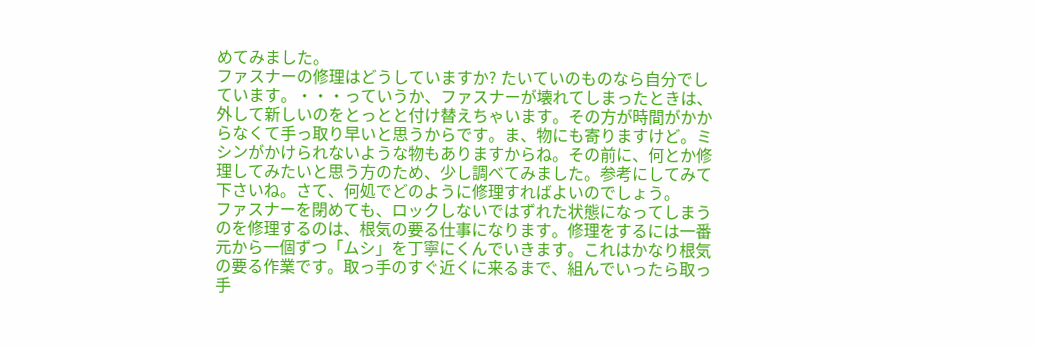めてみました。
ファスナーの修理はどうしていますか? たいていのものなら自分でしています。・・・っていうか、ファスナーが壊れてしまったときは、外して新しいのをとっとと付け替えちゃいます。その方が時間がかからなくて手っ取り早いと思うからです。ま、物にも寄りますけど。ミシンがかけられないような物もありますからね。その前に、何とか修理してみたいと思う方のため、少し調べてみました。参考にしてみて下さいね。さて、何処でどのように修理すればよいのでしょう。
ファスナーを閉めても、ロックしないではずれた状態になってしまうのを修理するのは、根気の要る仕事になります。修理をするには一番元から一個ずつ「ムシ」を丁寧にくんでいきます。これはかなり根気の要る作業です。取っ手のすぐ近くに来るまで、組んでいったら取っ手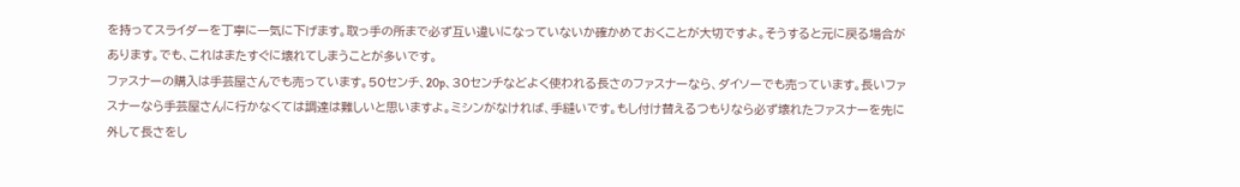を持ってスライダーを丁寧に一気に下げます。取っ手の所まで必ず互い違いになっていないか確かめておくことが大切ですよ。そうすると元に戻る場合があります。でも、これはまたすぐに壊れてしまうことが多いです。
ファスナーの購入は手芸屋さんでも売っています。50センチ、20p、30センチなどよく使われる長さのファスナーなら、ダイソーでも売っています。長いファスナーなら手芸屋さんに行かなくては調達は難しいと思いますよ。ミシンがなければ、手縫いです。もし付け替えるつもりなら必ず壊れたファスナーを先に外して長さをし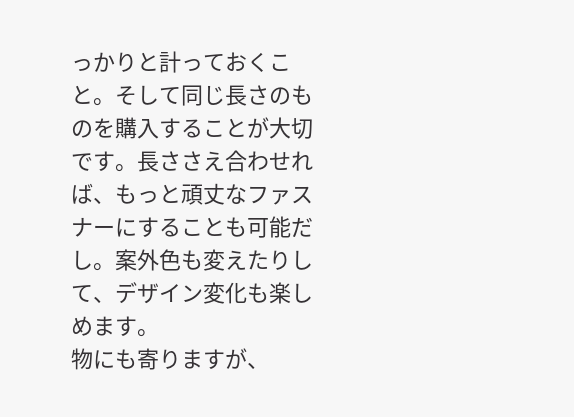っかりと計っておくこと。そして同じ長さのものを購入することが大切です。長ささえ合わせれば、もっと頑丈なファスナーにすることも可能だし。案外色も変えたりして、デザイン変化も楽しめます。
物にも寄りますが、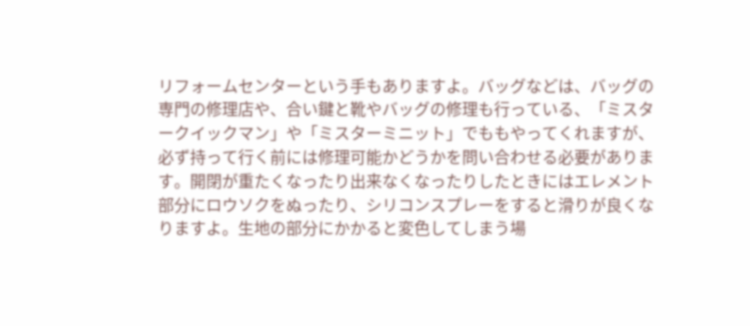リフォームセンターという手もありますよ。バッグなどは、バッグの専門の修理店や、合い鍵と靴やバッグの修理も行っている、「ミスタークイックマン」や「ミスターミニット」でももやってくれますが、必ず持って行く前には修理可能かどうかを問い合わせる必要があります。開閉が重たくなったり出来なくなったりしたときにはエレメント部分にロウソクをぬったり、シリコンスプレーをすると滑りが良くなりますよ。生地の部分にかかると変色してしまう場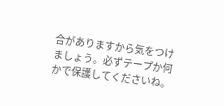合がありますから気をつけましょう。必ずテープか何かで保護してくださいね。